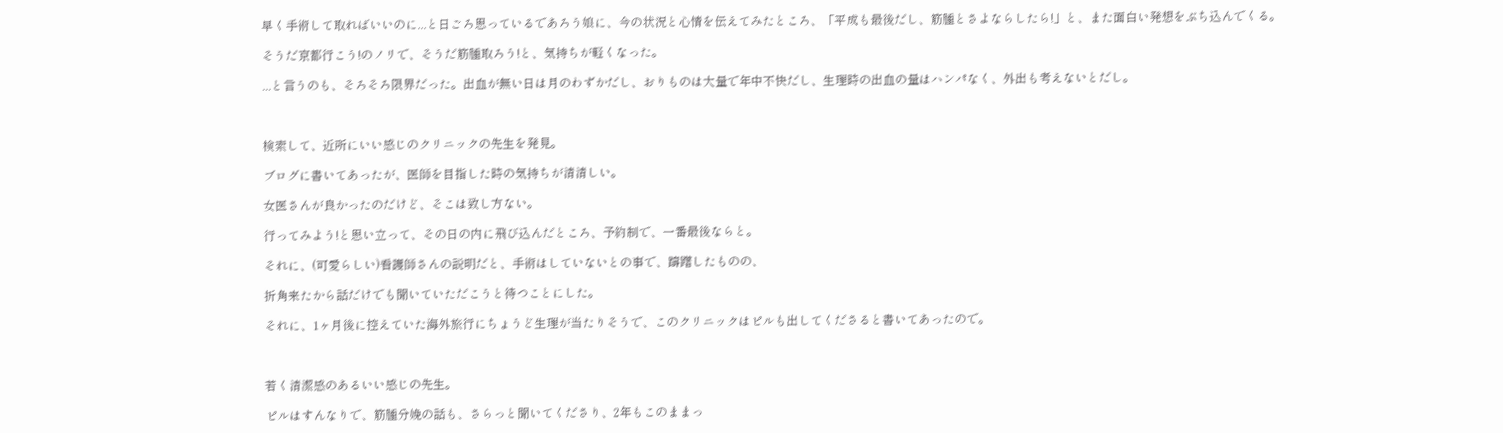早く手術して取ればいいのに...と日ごろ思っているであろう娘に、今の状況と心情を伝えてみたところ、「平成も最後だし、筋腫とさよならしたら!」と、また面白い発想をぶち込んでくる。

そうだ京都行こう!のノリで、そうだ筋腫取ろう!と、気持ちが軽くなった。

...と言うのも、そろそろ限界だった。出血が無い日は月のわずかだし、おりものは大量で年中不快だし、生理時の出血の量はハンパなく、外出も考えないとだし。



検索して、近所にいい感じのクリニックの先生を発見。

ブログに書いてあったが、医師を目指した時の気持ちが清清しい。

女医さんが良かったのだけど、そこは致し方ない。

行ってみよう!と思い立って、その日の内に飛び込んだところ、予約制で、一番最後ならと。

それに、(可愛らしい)看護師さんの説明だと、手術はしていないとの事で、躊躇したものの、

折角来たから話だけでも聞いていただこうと待つことにした。

それに、1ヶ月後に控えていた海外旅行にちょうど生理が当たりそうで、このクリニックはピルも出してくださると書いてあったので。



若く清潔感のあるいい感じの先生。

ピルはすんなりで、筋腫分娩の話も、さらっと聞いてくださり、2年もこのままっ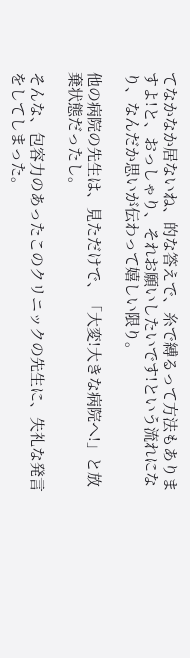てなかなか居ないね、的な答えで、糸で縛るって方法もありますよ!と、おっしゃり、それお願いしたいです!という流れになり、なんだか思いが伝わって嬉しい限り。

他の病院の先生は、見ただけで、「大変!大きな病院へ!」と放棄状態だったし。

そんな、包容力のあったこのクリニックの先生に、失礼な発言をしてしまった。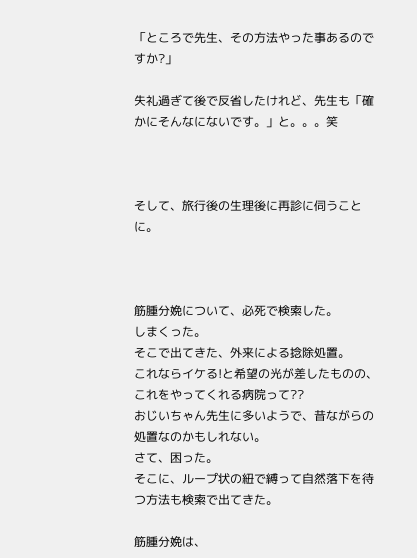「ところで先生、その方法やった事あるのですか?」

失礼過ぎて後で反省したけれど、先生も「確かにそんなにないです。」と。。。笑



そして、旅行後の生理後に再診に伺うことに。



筋腫分娩について、必死で検索した。
しまくった。
そこで出てきた、外来による捻除処置。
これならイケる!と希望の光が差したものの、これをやってくれる病院って??
おじいちゃん先生に多いようで、昔ながらの処置なのかもしれない。
さて、困った。
そこに、ループ状の紐で縛って自然落下を待つ方法も検索で出てきた。

筋腫分娩は、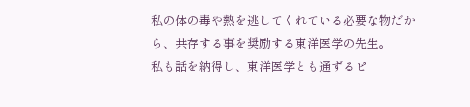私の体の毒や熱を逃してくれている必要な物だから、共存する事を奨励する東洋医学の先生。
私も話を納得し、東洋医学とも通ずるピ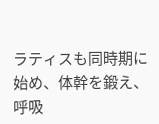ラティスも同時期に始め、体幹を鍛え、呼吸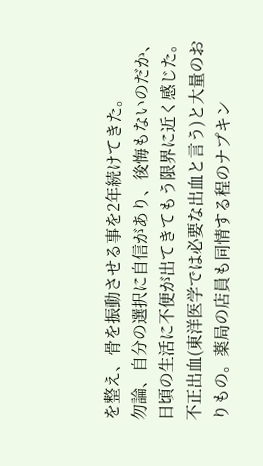を整え、骨を振動させる事を2年続けてきた。
勿論、自分の選択に自信があり、後悔もないのだか、日頃の生活に不便が出てきてもう限界に近く感じた。
不正出血(東洋医学では必要な出血と言う)と大量のおりもの。薬局の店員も同情する程のナプキン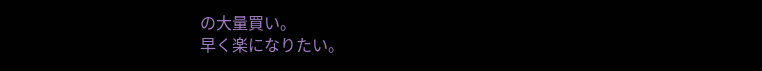の大量買い。
早く楽になりたい。